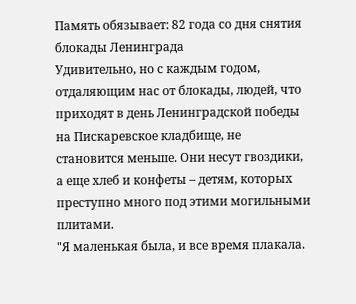Память обязывает: 82 года со дня снятия блокады Ленинграда
Удивительно, но с каждым годом, отдаляющим нас от блокады, людей, что приходят в день Ленинградской победы на Пискаревское кладбище, не становится меньше. Они несут гвоздики, а еще хлеб и конфеты – детям, которых преступно много под этими могильными плитами.
"Я маленькая была, и все время плакала.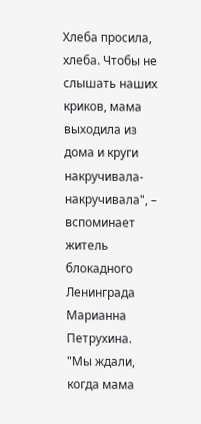Хлеба просила, хлеба. Чтобы не слышать наших криков, мама выходила из дома и круги накручивала-накручивала", – вспоминает житель блокадного Ленинграда Марианна Петрухина.
"Мы ждали, когда мама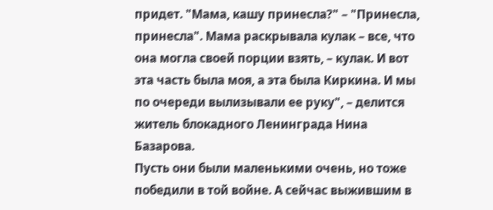придет. "Мама, кашу принесла?" – "Принесла, принесла". Мама раскрывала кулак – все, что она могла своей порции взять, – кулак. И вот эта часть была моя, а эта была Киркина. И мы по очереди вылизывали ее руку", – делится житель блокадного Ленинграда Нина Базарова.
Пусть они были маленькими очень, но тоже победили в той войне. А сейчас выжившим в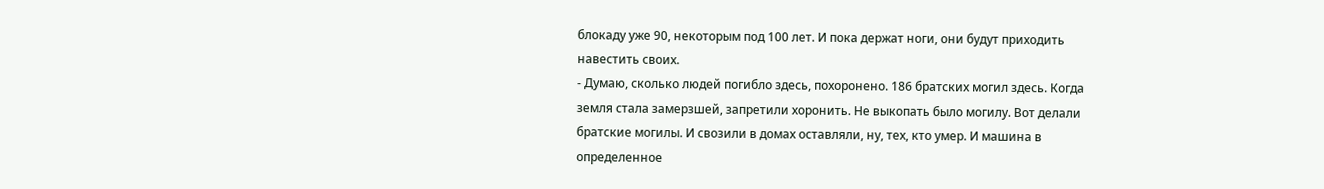блокаду уже 90, некоторым под 100 лет. И пока держат ноги, они будут приходить навестить своих.
- Думаю, сколько людей погибло здесь, похоронено. 186 братских могил здесь. Когда земля стала замерзшей, запретили хоронить. Не выкопать было могилу. Вот делали братские могилы. И свозили в домах оставляли, ну, тех, кто умер. И машина в определенное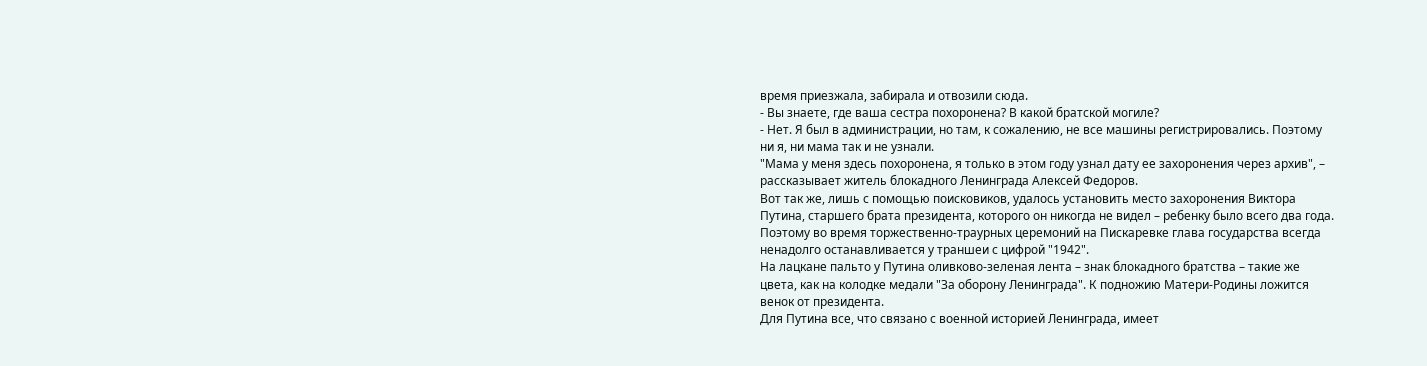время приезжала, забирала и отвозили сюда.
- Вы знаете, где ваша сестра похоронена? В какой братской могиле?
- Нет. Я был в администрации, но там, к сожалению, не все машины регистрировались. Поэтому ни я, ни мама так и не узнали.
"Мама у меня здесь похоронена, я только в этом году узнал дату ее захоронения через архив", – рассказывает житель блокадного Ленинграда Алексей Федоров.
Вот так же, лишь с помощью поисковиков, удалось установить место захоронения Виктора Путина, старшего брата президента, которого он никогда не видел – ребенку было всего два года. Поэтому во время торжественно-траурных церемоний на Пискаревке глава государства всегда ненадолго останавливается у траншеи с цифрой "1942".
На лацкане пальто у Путина оливково-зеленая лента – знак блокадного братства – такие же цвета, как на колодке медали "За оборону Ленинграда". К подножию Матери-Родины ложится венок от президента.
Для Путина все, что связано с военной историей Ленинграда, имеет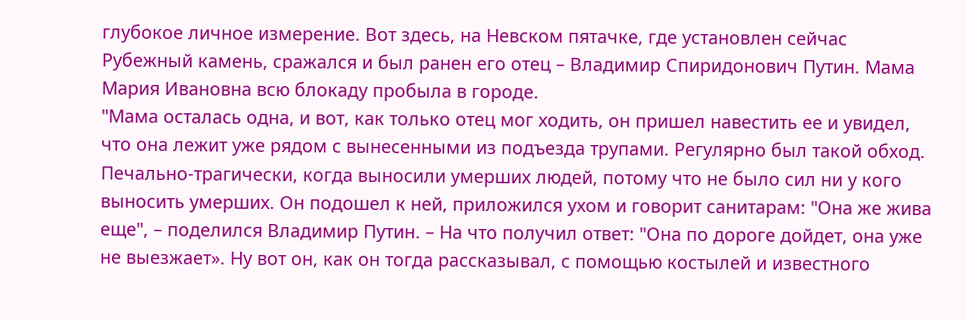глубокое личное измерение. Вот здесь, на Невском пятачке, где установлен сейчас Рубежный камень, сражался и был ранен его отец – Владимир Спиридонович Путин. Мама Мария Ивановна всю блокаду пробыла в городе.
"Мама осталась одна, и вот, как только отец мог ходить, он пришел навестить ее и увидел, что она лежит уже рядом с вынесенными из подъезда трупами. Регулярно был такой обход. Печально-трагически, когда выносили умерших людей, потому что не было сил ни у кого выносить умерших. Он подошел к ней, приложился ухом и говорит санитарам: "Она же жива еще", – поделился Владимир Путин. – На что получил ответ: "Она по дороге дойдет, она уже не выезжает». Ну вот он, как он тогда рассказывал, с помощью костылей и известного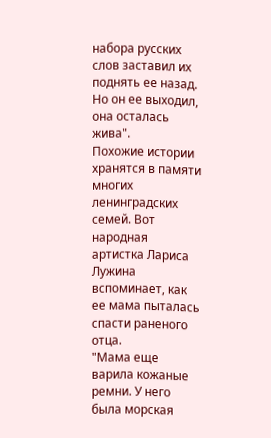набора русских слов заставил их поднять ее назад. Но он ее выходил, она осталась жива".
Похожие истории хранятся в памяти многих ленинградских семей. Вот народная артистка Лариса Лужина вспоминает, как ее мама пыталась спасти раненого отца.
"Мама еще варила кожаные ремни. У него была морская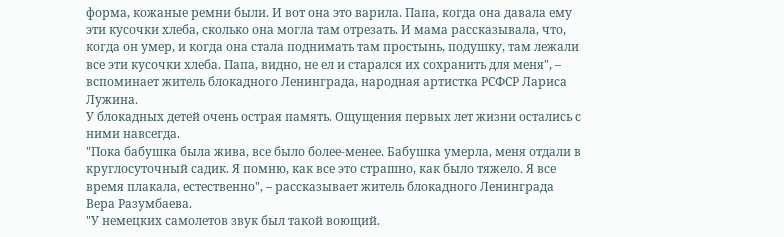форма, кожаные ремни были. И вот она это варила. Папа, когда она давала ему эти кусочки хлеба, сколько она могла там отрезать. И мама рассказывала, что, когда он умер, и когда она стала поднимать там простынь, подушку, там лежали все эти кусочки хлеба. Папа, видно, не ел и старался их сохранить для меня", – вспоминает житель блокадного Ленинграда, народная артистка РСФСР Лариса Лужина.
У блокадных детей очень острая память. Ощущения первых лет жизни остались с ними навсегда.
"Пока бабушка была жива, все было более-менее. Бабушка умерла, меня отдали в круглосуточный садик. Я помню, как все это страшно, как было тяжело. Я все время плакала, естественно", – рассказывает житель блокадного Ленинграда Вера Разумбаева.
"У немецких самолетов звук был такой воющий.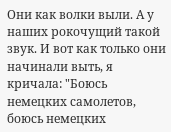Они как волки выли. А у наших рокочущий такой звук. И вот как только они начинали выть, я кричала: "Боюсь немецких самолетов, боюсь немецких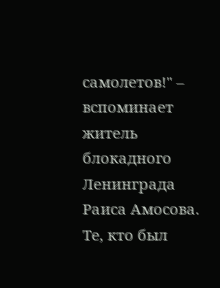самолетов!" – вспоминает житель блокадного Ленинграда Раиса Амосова.
Те, кто был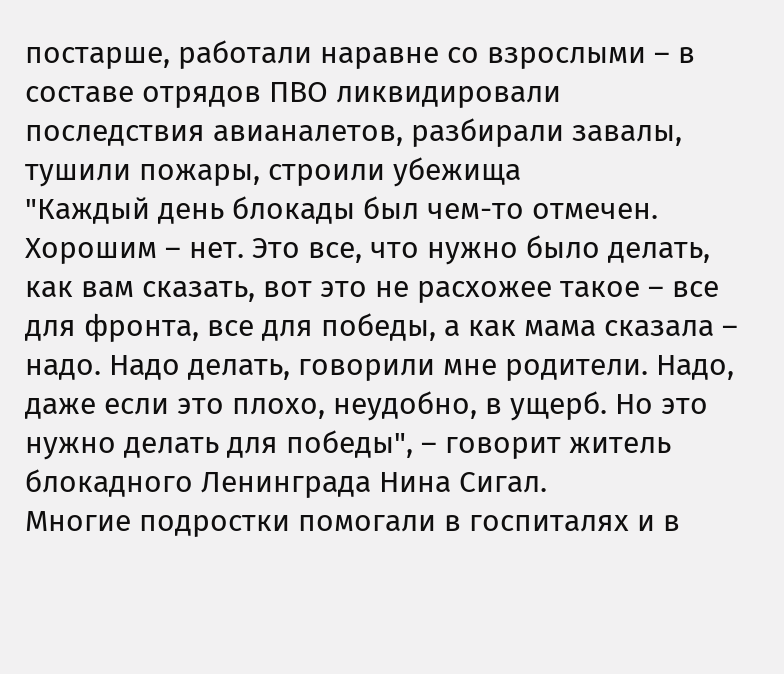постарше, работали наравне со взрослыми – в составе отрядов ПВО ликвидировали последствия авианалетов, разбирали завалы, тушили пожары, строили убежища
"Каждый день блокады был чем-то отмечен. Хорошим – нет. Это все, что нужно было делать, как вам сказать, вот это не расхожее такое – все для фронта, все для победы, а как мама сказала – надо. Надо делать, говорили мне родители. Надо, даже если это плохо, неудобно, в ущерб. Но это нужно делать для победы", – говорит житель блокадного Ленинграда Нина Сигал.
Многие подростки помогали в госпиталях и в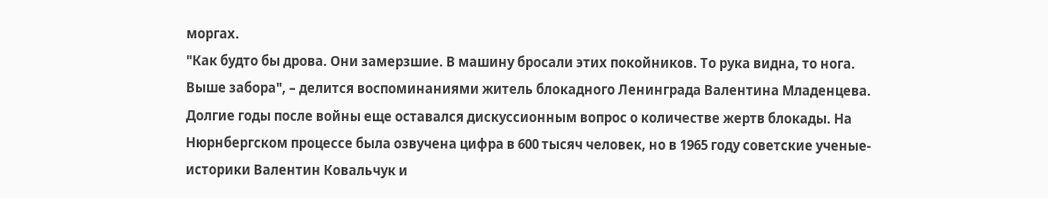моргах.
"Как будто бы дрова. Они замерзшие. В машину бросали этих покойников. То рука видна, то нога. Выше забора", – делится воспоминаниями житель блокадного Ленинграда Валентина Младенцева.
Долгие годы после войны еще оставался дискуссионным вопрос о количестве жертв блокады. На Нюрнбергском процессе была озвучена цифра в 600 тысяч человек, но в 1965 году советские ученые-историки Валентин Ковальчук и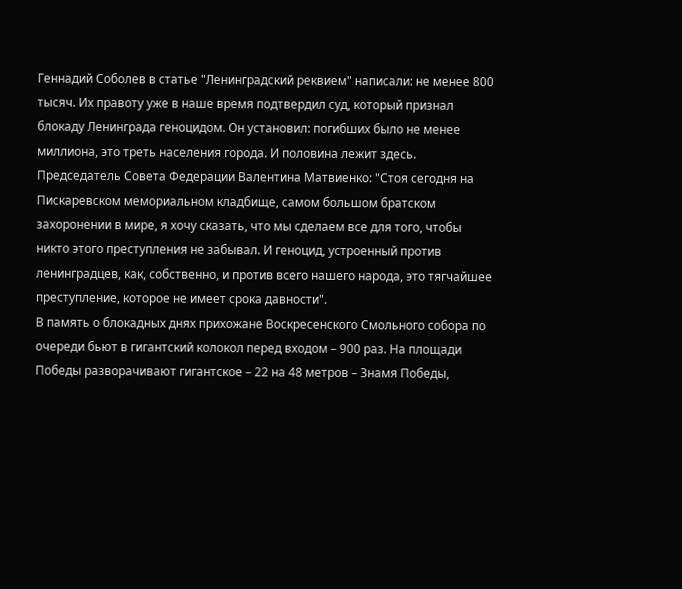Геннадий Соболев в статье "Ленинградский реквием" написали: не менее 800 тысяч. Их правоту уже в наше время подтвердил суд, который признал блокаду Ленинграда геноцидом. Он установил: погибших было не менее миллиона, это треть населения города. И половина лежит здесь.
Председатель Совета Федерации Валентина Матвиенко: "Стоя сегодня на Пискаревском мемориальном кладбище, самом большом братском захоронении в мире, я хочу сказать, что мы сделаем все для того, чтобы никто этого преступления не забывал. И геноцид, устроенный против ленинградцев, как, собственно, и против всего нашего народа, это тягчайшее преступление, которое не имеет срока давности".
В память о блокадных днях прихожане Воскресенского Смольного собора по очереди бьют в гигантский колокол перед входом – 900 раз. На площади Победы разворачивают гигантское – 22 на 48 метров – Знамя Победы,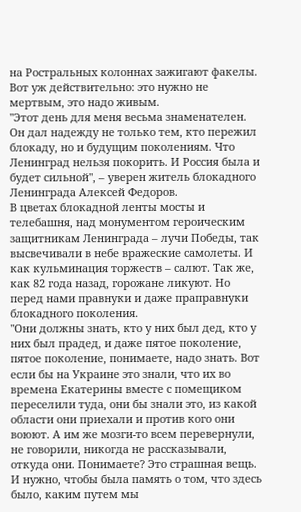на Ростральных колоннах зажигают факелы. Вот уж действительно: это нужно не мертвым, это надо живым.
"Этот день для меня весьма знаменателен. Он дал надежду не только тем, кто пережил блокаду, но и будущим поколениям. Что Ленинград нельзя покорить. И Россия была и будет сильной", – уверен житель блокадного Ленинграда Алексей Федоров.
В цветах блокадной ленты мосты и телебашня, над монументом героическим защитникам Ленинграда – лучи Победы, так высвечивали в небе вражеские самолеты. И как кульминация торжеств – салют. Так же, как 82 года назад, горожане ликуют. Но перед нами правнуки и даже праправнуки блокадного поколения.
"Они должны знать, кто у них был дед, кто у них был прадед, и даже пятое поколение, пятое поколение, понимаете, надо знать. Вот если бы на Украине это знали, что их во времена Екатерины вместе с помещиком переселили туда, они бы знали это, из какой области они приехали и против кого они воюют. А им же мозги-то всем перевернули, не говорили, никогда не рассказывали, откуда они. Понимаете? Это страшная вещь. И нужно, чтобы была память о том, что здесь было, каким путем мы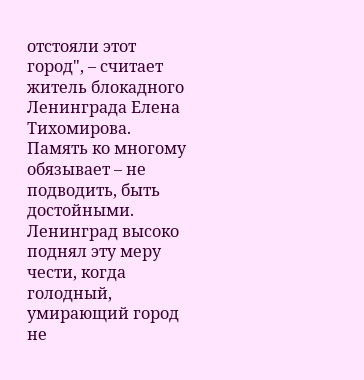отстояли этот город", – считает житель блокадного Ленинграда Елена Тихомирова.
Память ко многому обязывает – не подводить, быть достойными. Ленинград высоко поднял эту меру чести, когда голодный, умирающий город не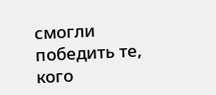смогли победить те, кого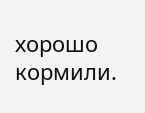хорошо кормили.